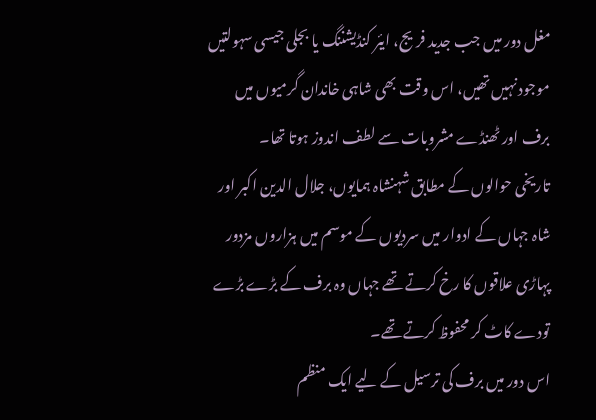مغل دور میں جب جدید فریج، ایئر کنڈیشننگ یا بجلی جیسی سہولتیں موجود نہیں تھیں، اس وقت بھی شاہی خاندان گرمیوں میں برف اور ٹھنڈے مشروبات سے لطف اندوز ہوتا تھا۔
تاریخی حوالوں کے مطابق شہنشاہ ہمایوں، جلال الدین اکبر اور شاہ جہاں کے ادوار میں سردیوں کے موسم میں ہزاروں مزدور پہاڑی علاقوں کا رخ کرتے تھے جہاں وہ برف کے بڑے بڑے تودے کاٹ کر محفوظ کرتے تھے۔
اس دور میں برف کی ترسیل کے لیے ایک منظم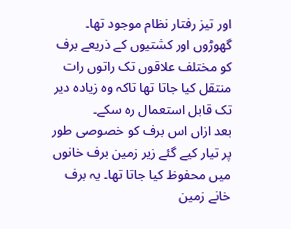اور تیز رفتار نظام موجود تھا۔ گھوڑوں اور کشتیوں کے ذریعے برف کو مختلف علاقوں تک راتوں رات منتقل کیا جاتا تھا تاکہ وہ زیادہ دیر تک قابل استعمال رہ سکے۔
بعد ازاں اس برف کو خصوصی طور پر تیار کیے گئے زیر زمین برف خانوں میں محفوظ کیا جاتا تھا۔ یہ برف خانے زمین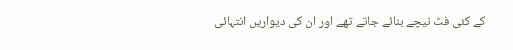کے کئی فٹ نیچے بنائے جاتے تھے اور ان کی دیواریں انتہائی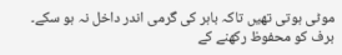موٹی ہوتی تھیں تاکہ باہر کی گرمی اندر داخل نہ ہو سکے۔
برف کو محفوظ رکھنے کے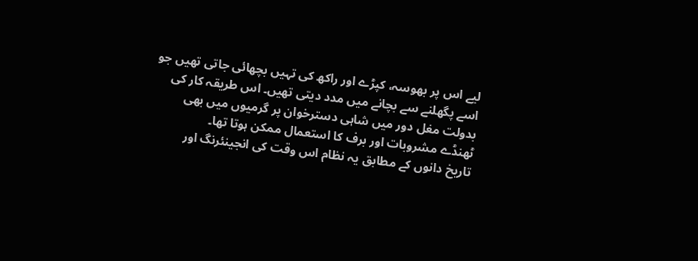لیے اس پر بھوسہ، کپڑے اور راکھ کی تہیں بچھائی جاتی تھیں جو اسے پگھلنے سے بچانے میں مدد دیتی تھیں۔ اس طریقہ کار کی بدولت مغل دور میں شاہی دسترخوان پر گرمیوں میں بھی ٹھنڈے مشروبات اور برف کا استعمال ممکن ہوتا تھا۔
تاریخ دانوں کے مطابق یہ نظام اس وقت کی انجینئرنگ اور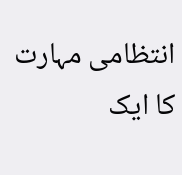انتظامی مہارت کا ایک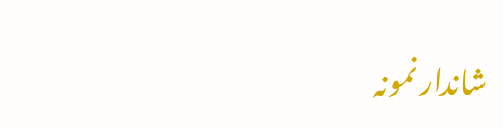شاندار نمونہ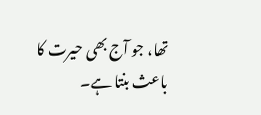تھا، جو آج بھی حیرت کا باعث بنتا ہے۔